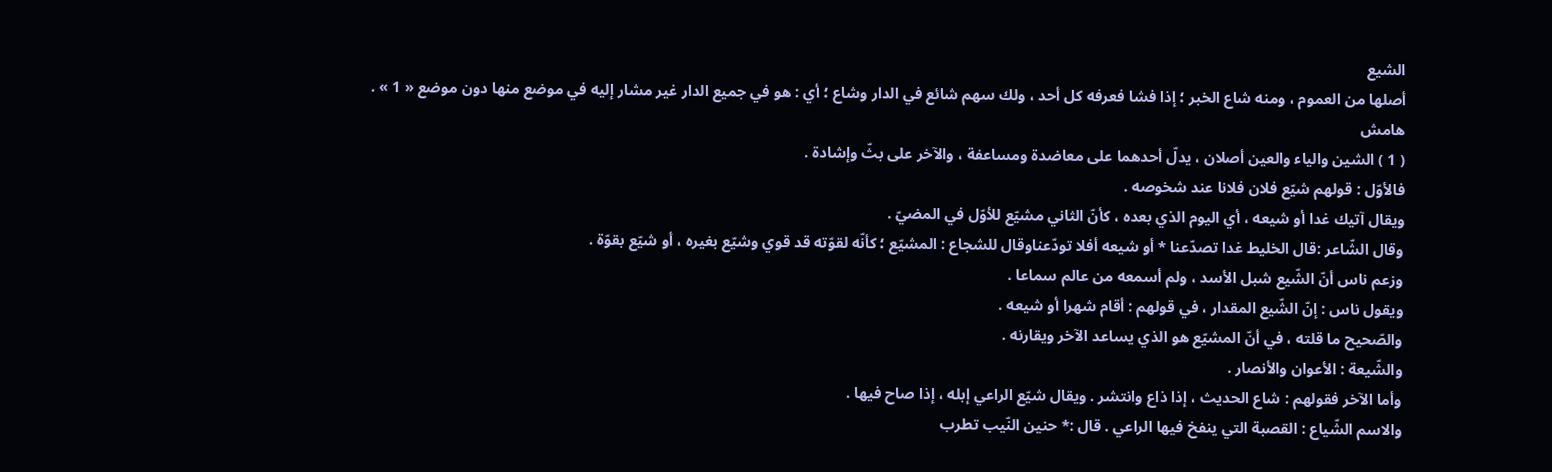الشيع
أصلها من العموم ، ومنه شاع الخبر ؛ إذا فشا فعرفه كل أحد ، ولك سهم شائع في الدار وشاع ؛ أي : هو في جميع الدار غير مشار إليه في موضع منها دون موضع « 1 » .
هامش
( 1 ) الشين والياء والعين أصلان ، يدلّ أحدهما على معاضدة ومساعفة ، والآخر على بثّ وإشادة .
فالأوّل : قولهم شيّع فلان فلانا عند شخوصه .
ويقال آتيك غدا أو شيعه ، أي اليوم الذي بعده ، كأنّ الثاني مشيّع للأوّل في المضيّ .
وقال الشّاعر :قال الخليط غدا تصدّعنا * أو شيعه أفلا تودّعناوقال للشجاع : المشيّع ؛ كأنّه لقوّته قد قوي وشيّع بغيره ، أو شيّع بقوّة .
وزعم ناس أنّ الشّيع شبل الأسد ، ولم أسمعه من عالم سماعا .
ويقول ناس : إنّ الشّيع المقدار ، في قولهم : أقام شهرا أو شيعه .
والصّحيح ما قلته ، في أنّ المشيّع هو الذي يساعد الآخر ويقارنه .
والشّيعة : الأعوان والأنصار .
وأما الآخر فقولهم : شاع الحديث ، إذا ذاع وانتشر . ويقال شيّع الراعي إبله ، إذا صاح فيها .
والاسم الشّياع : القصبة التي ينفخ فيها الراعي . قال :* حنين النّيب تطرب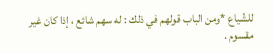للشّياع *ومن الباب قولهم في ذلك : له سهم شائع ، إذا كان غير مقسوم .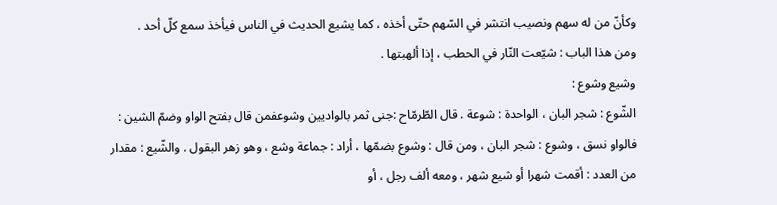وكأنّ من له سهم ونصيب انتشر في السّهم حتّى أخذه ، كما يشيع الحديث في الناس فيأخذ سمع كلّ أحد .
ومن هذا الباب : شيّعت النّار في الحطب ، إذا ألهبتها .
وشيع وشوع :
الشّوع : شجر البان ، الواحدة : شوعة . قال الطّرمّاح :جنى ثمر بالواديين وشوعفمن قال بفتح الواو وضمّ الشين : فالواو نسق ، وشوع : شجر البان ، ومن قال : وشوع بضمّها ، أراد : جماعة وشع ، وهو زهر البقول . والشّيع : مقدار من العدد : أقمت شهرا أو شيع شهر ، ومعه ألف رجل ، أو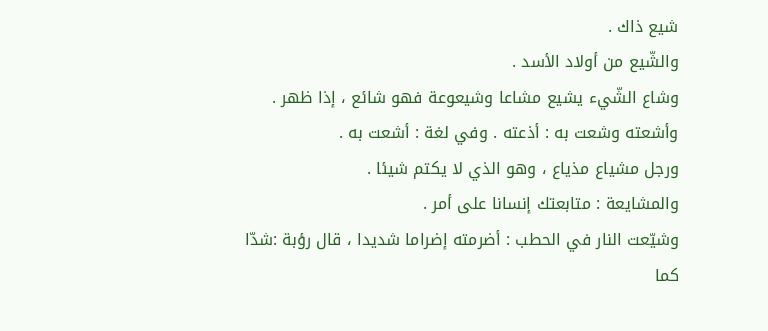شيع ذاك .
والشّيع من أولاد الأسد .
وشاع الشّيء يشيع مشاعا وشيعوعة فهو شائع ، إذا ظهر . وأشعته وشعت به : أذعته . وفي لغة : أشعت به .
ورجل مشياع مذياع ، وهو الذي لا يكتم شيئا .
والمشايعة : متابعتك إنسانا على أمر .
وشيّعت النار في الحطب : أضرمته إضراما شديدا ، قال رؤبة :شدّا كما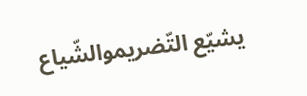يشيّع التّضريموالشّياع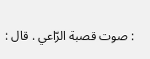: صوت قصبة الرّاعي . قال :